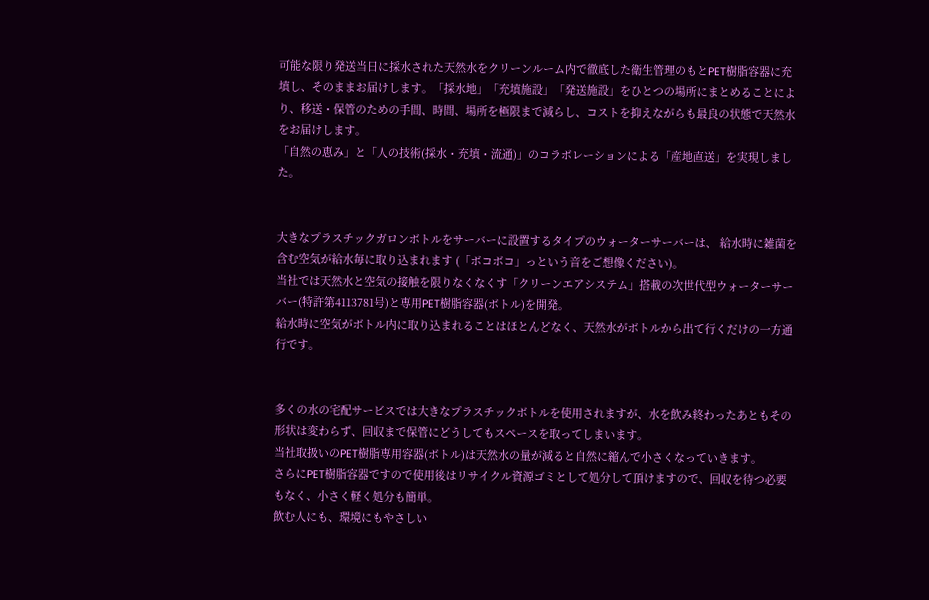可能な限り発送当日に採水された天然水をクリーンルーム内で徹底した衛生管理のもとPET樹脂容器に充填し、そのままお届けします。「採水地」「充填施設」「発送施設」をひとつの場所にまとめることにより、移送・保管のための手間、時間、場所を極限まで減らし、コストを抑えながらも最良の状態で天然水をお届けします。
「自然の恵み」と「人の技術(採水・充填・流通)」のコラボレーションによる「産地直送」を実現しました。


大きなプラスチックガロンボトルをサーバーに設置するタイプのウォーターサーバーは、 給水時に雑菌を含む空気が給水毎に取り込まれます (「ボコボコ」っという音をご想像ください)。
当社では天然水と空気の接触を限りなくなくす「クリーンエアシステム」搭載の次世代型ウォーターサーバー(特許第4113781号)と専用PET樹脂容器(ボトル)を開発。
給水時に空気がボトル内に取り込まれることはほとんどなく、天然水がボトルから出て行くだけの一方通行です。


多くの水の宅配サービスでは大きなプラスチックボトルを使用されますが、水を飲み終わったあともその形状は変わらず、回収まで保管にどうしてもスペースを取ってしまいます。
当社取扱いのPET樹脂専用容器(ボトル)は天然水の量が減ると自然に縮んで小さくなっていきます。
さらにPET樹脂容器ですので使用後はリサイクル資源ゴミとして処分して頂けますので、回収を待つ必要もなく、小さく軽く処分も簡単。
飲む人にも、環境にもやさしい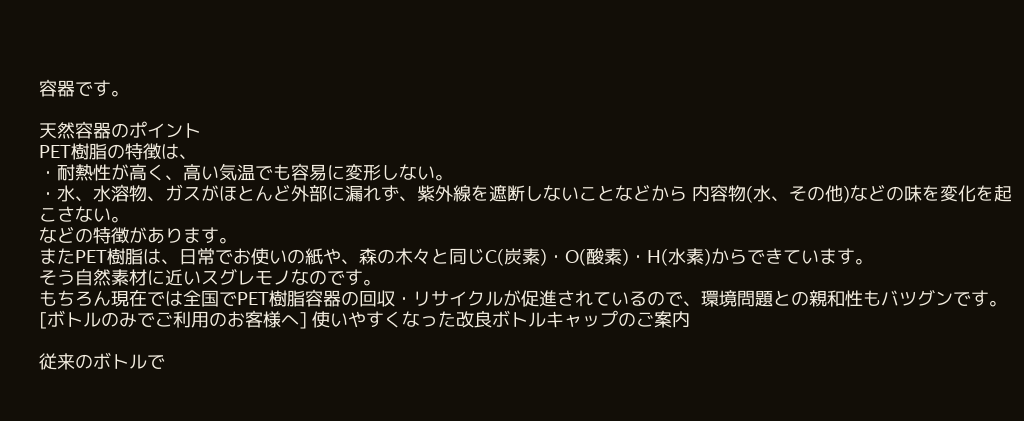容器です。

天然容器のポイント
PET樹脂の特徴は、
・耐熱性が高く、高い気温でも容易に変形しない。
・水、水溶物、ガスがほとんど外部に漏れず、紫外線を遮断しないことなどから 内容物(水、その他)などの味を変化を起こさない。
などの特徴があります。
またPET樹脂は、日常でお使いの紙や、森の木々と同じC(炭素)・O(酸素)・H(水素)からできています。
そう自然素材に近いスグレモノなのです。
もちろん現在では全国でPET樹脂容器の回収・リサイクルが促進されているので、環境問題との親和性もバツグンです。
[ボトルのみでご利用のお客様へ] 使いやすくなった改良ボトルキャップのご案内

従来のボトルで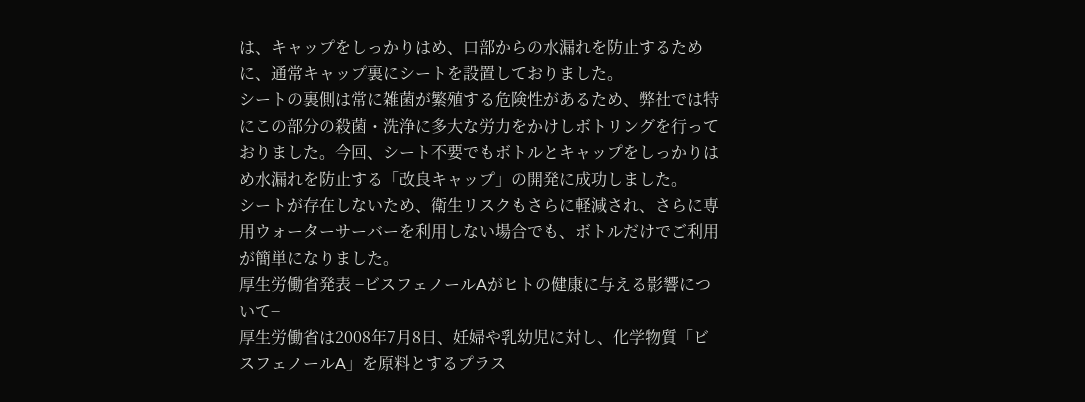は、キャップをしっかりはめ、口部からの水漏れを防止するために、通常キャップ裏にシートを設置しておりました。
シートの裏側は常に雑菌が繁殖する危険性があるため、弊社では特にこの部分の殺菌・洗浄に多大な労力をかけしボトリングを行っておりました。今回、シート不要でもボトルとキャップをしっかりはめ水漏れを防止する「改良キャップ」の開発に成功しました。
シートが存在しないため、衛生リスクもさらに軽減され、さらに専用ウォーターサーバーを利用しない場合でも、ボトルだけでご利用が簡単になりました。
厚生労働省発表 −ビスフェノールAがヒトの健康に与える影響について−
厚生労働省は2008年7月8日、妊婦や乳幼児に対し、化学物質「ビスフェノールA」を原料とするプラス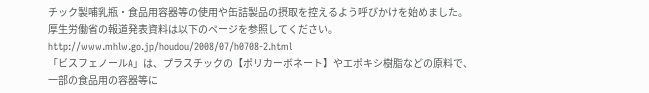チック製哺乳瓶・食品用容器等の使用や缶詰製品の摂取を控えるよう呼びかけを始めました。
厚生労働省の報道発表資料は以下のページを参照してください。
http://www.mhlw.go.jp/houdou/2008/07/h0708-2.html
「ビスフェノールA」は、プラスチックの【ポリカーボネート】やエポキシ樹脂などの原料で、一部の食品用の容器等に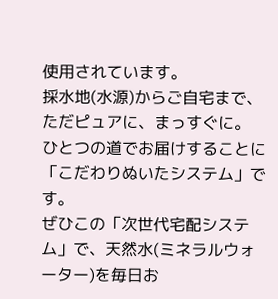使用されています。
採水地(水源)からご自宅まで、ただピュアに、まっすぐに。
ひとつの道でお届けすることに「こだわりぬいたシステム」です。
ぜひこの「次世代宅配システム」で、天然水(ミネラルウォーター)を毎日お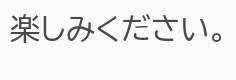楽しみください。